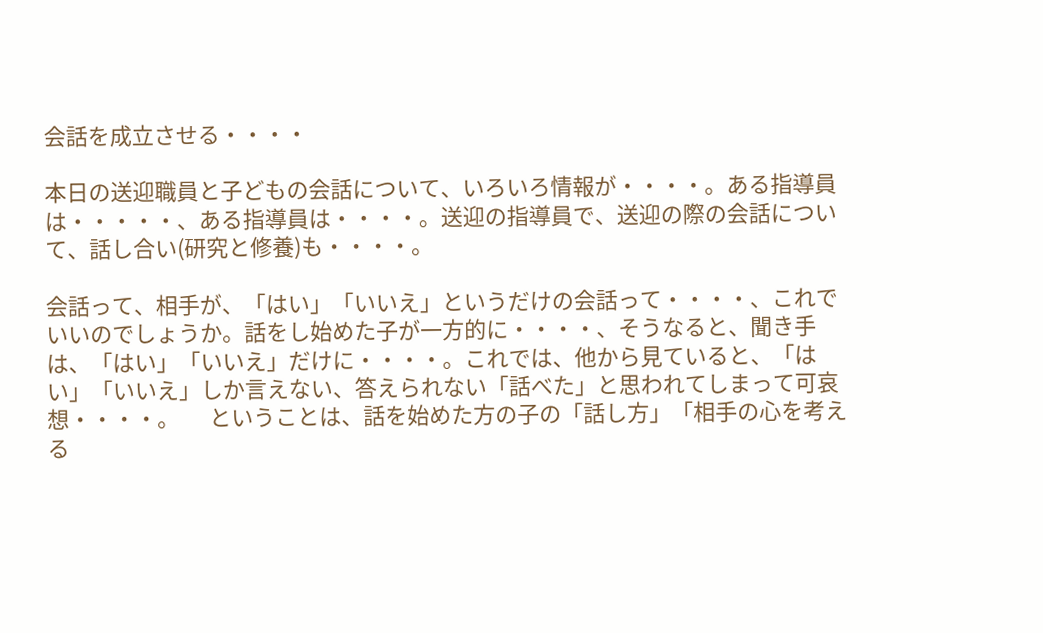会話を成立させる・・・・

本日の送迎職員と子どもの会話について、いろいろ情報が・・・・。ある指導員は・・・・・、ある指導員は・・・・。送迎の指導員で、送迎の際の会話について、話し合い(研究と修養)も・・・・。

会話って、相手が、「はい」「いいえ」というだけの会話って・・・・、これでいいのでしょうか。話をし始めた子が一方的に・・・・、そうなると、聞き手は、「はい」「いいえ」だけに・・・・。これでは、他から見ていると、「はい」「いいえ」しか言えない、答えられない「話べた」と思われてしまって可哀想・・・・。      ということは、話を始めた方の子の「話し方」「相手の心を考える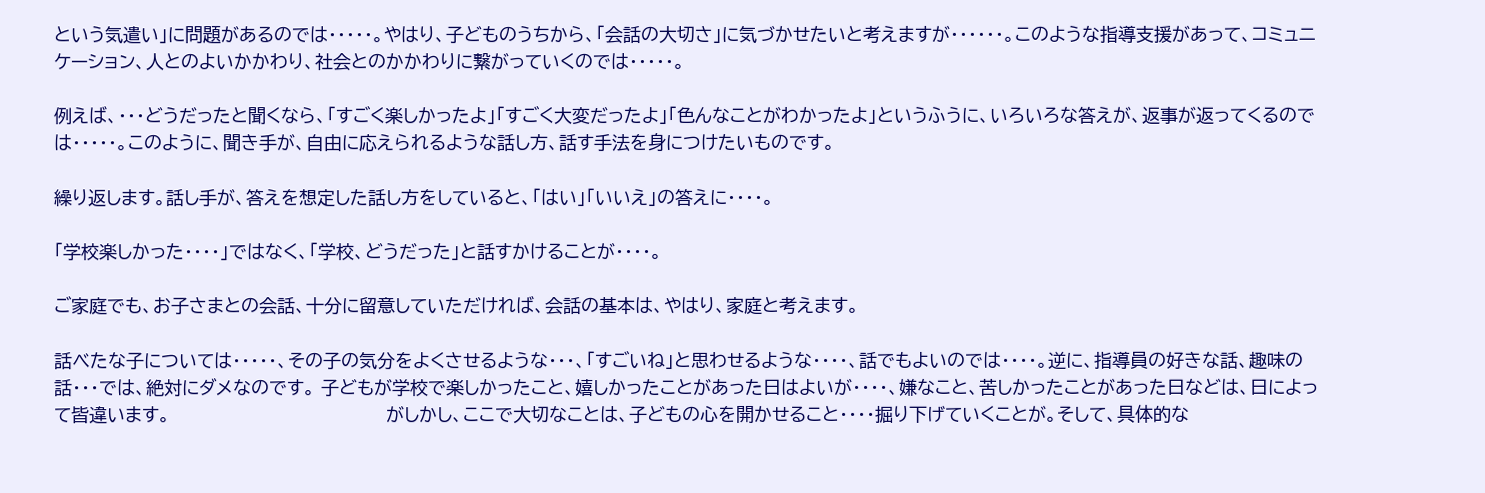という気遣い」に問題があるのでは・・・・・。やはり、子どものうちから、「会話の大切さ」に気づかせたいと考えますが・・・・・・。このような指導支援があって、コミュニケーション、人とのよいかかわり、社会とのかかわりに繋がっていくのでは・・・・・。

例えば、・・・どうだったと聞くなら、「すごく楽しかったよ」「すごく大変だったよ」「色んなことがわかったよ」というふうに、いろいろな答えが、返事が返ってくるのでは・・・・・。このように、聞き手が、自由に応えられるような話し方、話す手法を身につけたいものです。

繰り返します。話し手が、答えを想定した話し方をしていると、「はい」「いいえ」の答えに・・・・。

「学校楽しかった・・・・」ではなく、「学校、どうだった」と話すかけることが・・・・。

ご家庭でも、お子さまとの会話、十分に留意していただければ、会話の基本は、やはり、家庭と考えます。

話べたな子については・・・・・、その子の気分をよくさせるような・・・、「すごいね」と思わせるような・・・・、話でもよいのでは・・・・。逆に、指導員の好きな話、趣味の話・・・では、絶対にダメなのです。 子どもが学校で楽しかったこと、嬉しかったことがあった日はよいが・・・・、嫌なこと、苦しかったことがあった日などは、日によって皆違います。                                    がしかし、ここで大切なことは、子どもの心を開かせること・・・・掘り下げていくことが。そして、具体的な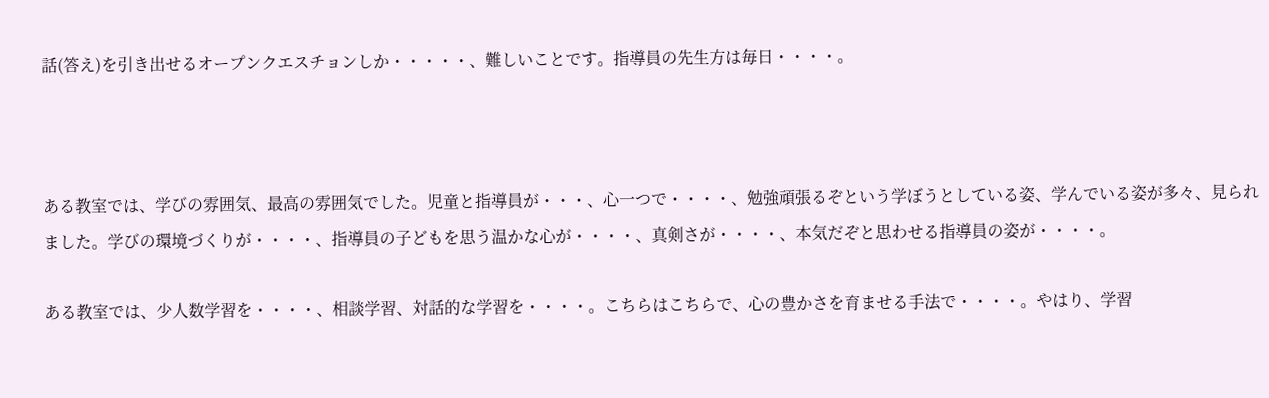話(答え)を引き出せるオープンクエスチョンしか・・・・・、難しいことです。指導員の先生方は毎日・・・・。



ある教室では、学びの雰囲気、最高の雰囲気でした。児童と指導員が・・・、心一つで・・・・、勉強頑張るぞという学ぼうとしている姿、学んでいる姿が多々、見られました。学びの環境づくりが・・・・、指導員の子どもを思う温かな心が・・・・、真剣さが・・・・、本気だぞと思わせる指導員の姿が・・・・。

ある教室では、少人数学習を・・・・、相談学習、対話的な学習を・・・・。こちらはこちらで、心の豊かさを育ませる手法で・・・・。やはり、学習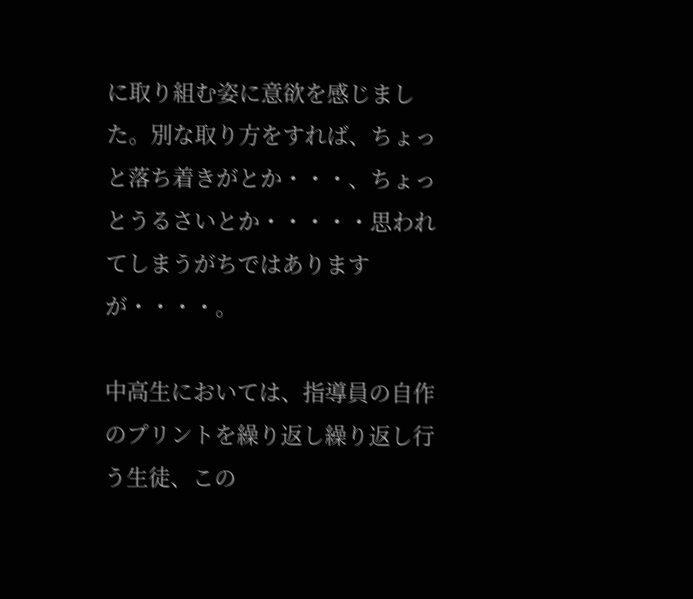に取り組む姿に意欲を感じました。別な取り方をすれば、ちょっと落ち着きがとか・・・、ちょっとうるさいとか・・・・・思われてしまうがちではありますが・・・・。

中高生においては、指導員の自作のプリントを繰り返し繰り返し行う生徒、この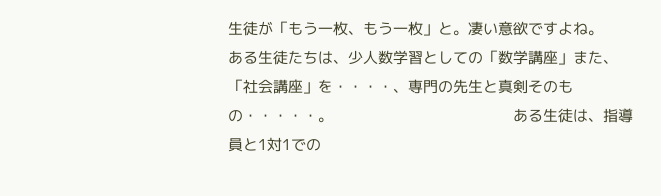生徒が「もう一枚、もう一枚」と。凄い意欲ですよね。                                         ある生徒たちは、少人数学習としての「数学講座」また、「社会講座」を・・・・、専門の先生と真剣そのもの・・・・・。                                             ある生徒は、指導員と1対1での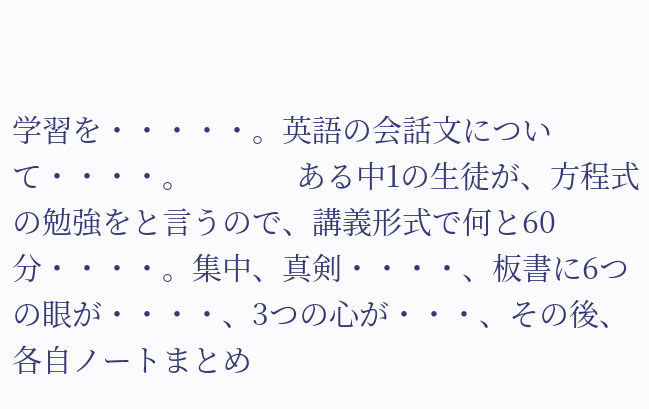学習を・・・・・。英語の会話文について・・・・。             ある中1の生徒が、方程式の勉強をと言うので、講義形式で何と60分・・・・。集中、真剣・・・・、板書に6つの眼が・・・・、3つの心が・・・、その後、各自ノートまとめ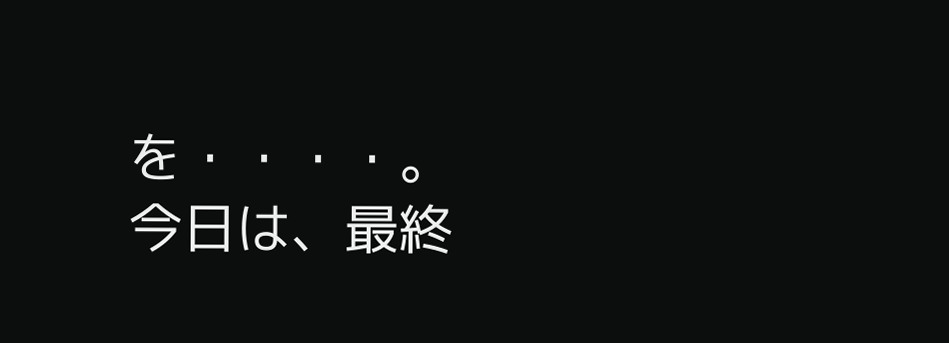を・・・・。                 今日は、最終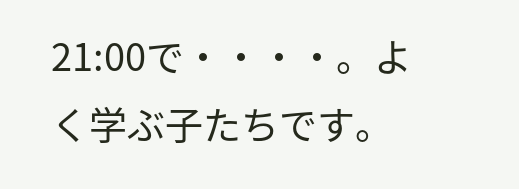21:00で・・・・。よく学ぶ子たちです。